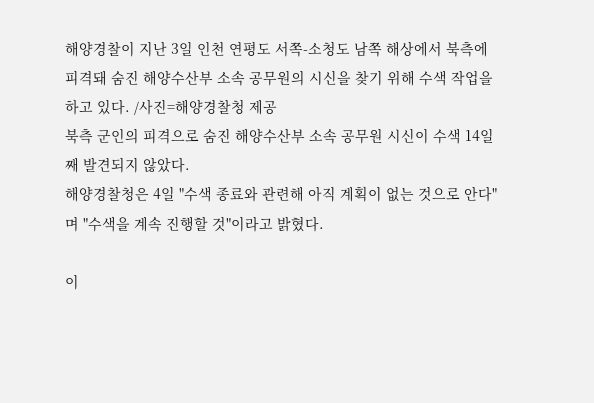해양경찰이 지난 3일 인천 연평도 서쪽-소청도 남쪽 해상에서 북측에 피격돼 숨진 해양수산부 소속 공무원의 시신을 찾기 위해 수색 작업을 하고 있다. /사진=해양경찰청 제공
북측 군인의 피격으로 숨진 해양수산부 소속 공무원 시신이 수색 14일째 발견되지 않았다.
해양경찰청은 4일 "수색 종료와 관련해 아직 계획이 없는 것으로 안다"며 "수색을 계속 진행할 것"이라고 밝혔다.

이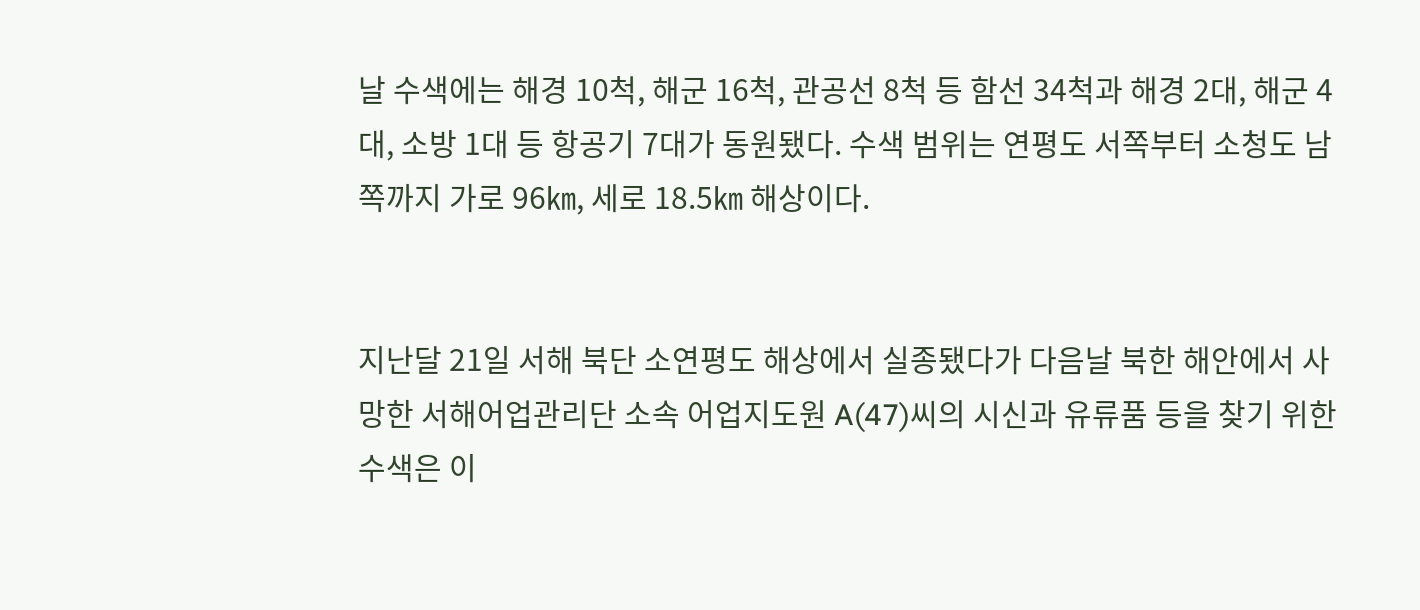날 수색에는 해경 10척, 해군 16척, 관공선 8척 등 함선 34척과 해경 2대, 해군 4대, 소방 1대 등 항공기 7대가 동원됐다. 수색 범위는 연평도 서쪽부터 소청도 남쪽까지 가로 96㎞, 세로 18.5㎞ 해상이다.


지난달 21일 서해 북단 소연평도 해상에서 실종됐다가 다음날 북한 해안에서 사망한 서해어업관리단 소속 어업지도원 A(47)씨의 시신과 유류품 등을 찾기 위한 수색은 이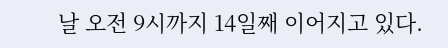날 오전 9시까지 14일째 이어지고 있다.